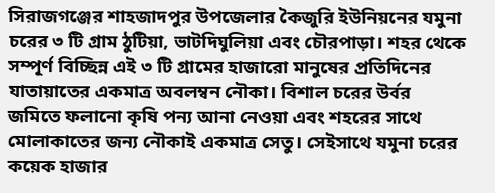সিরাজগঞ্জের শাহজাদপুর উপজেলার কৈজুরি ইউনিয়নের যমুনা চরের ৩ টি গ্রাম ঠুটিয়া, ভাটদিঘুলিয়া এবং চৌরপাড়া। শহর থেকে সম্পূর্ণ বিচ্ছিন্ন এই ৩ টি গ্রামের হাজারো মানুষের প্রতিদিনের যাতায়াতের একমাত্র অবলম্বন নৌকা। বিশাল চরের উর্বর জমিতে ফলানো কৃষি পন্য আনা নেওয়া এবং শহরের সাথে মোলাকাতের জন্য নৌকাই একমাত্র সেতু। সেইসাথে যমুনা চরের কয়েক হাজার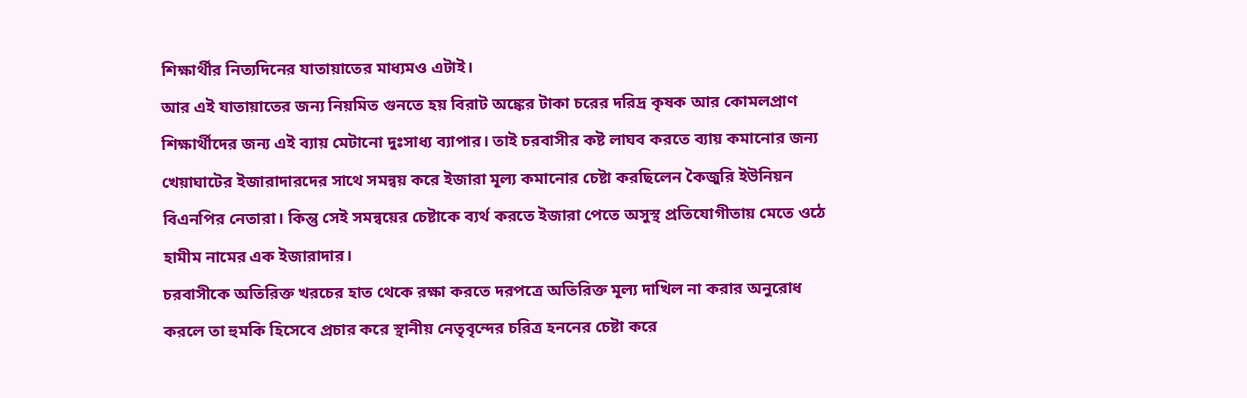শিক্ষার্থীর নিত্যদিনের যাতায়াতের মাধ্যমও এটাই।
আর এই যাতায়াতের জন্য নিয়মিত গুনতে হয় বিরাট অঙ্কের টাকা চরের দরিদ্র কৃষক আর কোমলপ্রাণ শিক্ষার্থীদের জন্য এই ব্যায় মেটানো দুঃসাধ্য ব্যাপার। তাই চরবাসীর কষ্ট লাঘব করতে ব্যায় কমানোর জন্য খেয়াঘাটের ইজারাদারদের সাথে সমন্বয় করে ইজারা মূল্য কমানোর চেষ্টা করছিলেন কৈজুরি ইউনিয়ন বিএনপির নেতারা। কিন্তু সেই সমন্বয়ের চেষ্টাকে ব্যর্থ করতে ইজারা পেতে অসুস্থ প্রতিযোগীতায় মেতে ওঠে হামীম নামের এক ইজারাদার।
চরবাসীকে অতিরিক্ত খরচের হাত থেকে রক্ষা করতে দরপত্রে অতিরিক্ত মূল্য দাখিল না করার অনুরোধ করলে তা হুমকি হিসেবে প্রচার করে স্থানীয় নেতৃবৃন্দের চরিত্র হননের চেষ্টা করে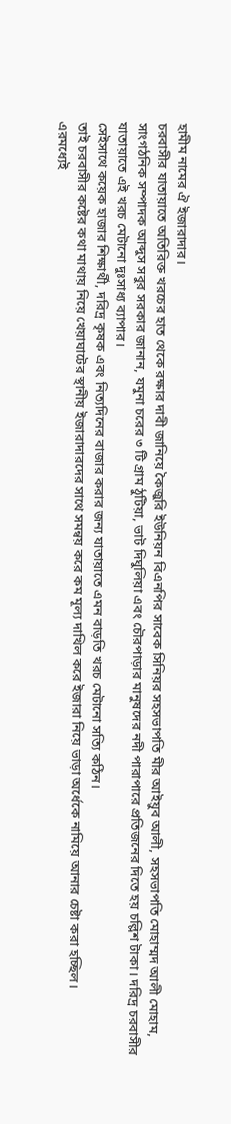হামীম নামের ঐ ইজারাদার।
চরবাসীর যাতায়াতে অতিরিক্ত খরচের হাত থেকে রক্ষার দাবী জানিয়ে কৈজুরি ইউনিয়ন বিএনপির সাবেক সিনিয়র সহসভাপতি মীর আইয়ুব আলী, সহসভাপতি মোহাম্মদ আলী মোহাম, সাংগঠনিক সম্পাদক আব্দুস সবুর সরকার জানান, যমুনা চরের ৩ টি গ্রাম ঠুটিয়া, ভাট দিঘুলিয়া এবং চৌরপাড়ার মানুষদের নদী পারাপারে প্রতিজনের দিতে হয় চল্লিশ টাকা। দরিদ্র চরবাসীর যাতায়াতে এই খরচ মেটানো দুঃসাধ্য ব্যাপার।
সেইসাথে কয়েক হাজার শিক্ষার্থী, দরিদ্র কৃষক এবং নিত্যদিনের বাজার করার জন্য যাতায়াতে এমন বাড়তি খরচ মেটানো সত্যি কঠিন।
তাই চরবাসীর কষ্টের কথা মাথায় নিয়ে খেয়াঘাটের স্থানীয় ইজারাদারদের সাথে সমন্বয় করে কম মূল্য দাখিল করে ইজারা নিয়ে ভাড়া অর্ধেকে নামিয়ে আনার চেষ্টা করা হচ্ছিল।
এরমধ্যেই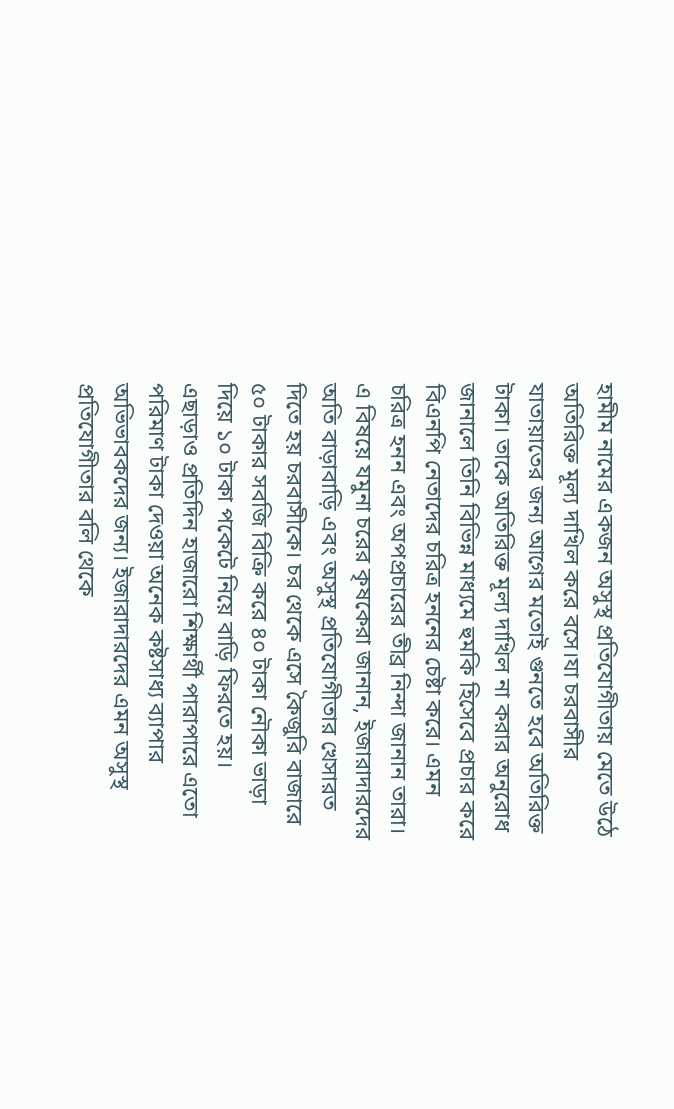হামীম নামের একজন অসুস্থ প্রতিযোগীতায় মেতে উঠে অতিরিক্ত মূল্য দাখিল করে বসে।যা চরবাসীর যাতায়াতের জন্য আগের মতোই গুনতে হবে অতিরিক্ত টাকা। তাকে অতিরিক্ত মূল্য দাখিল না করার অনুরোধ জানালে তিনি বিভিন্ন মাধ্যমে হুমকি হিসেবে প্রচার করে বিএনপি নেতাদের চরিত্র হননের চেষ্টা করে। এমন চরিত্র হনন এবং অপপ্রচারের তীব্র নিন্দা জানান তারা।
এ বিষয়ে যমুনা চরের কৃষকেরা জানান, ইজারাদারদের অতি বাড়াবাড়ি এবং অসুস্থ প্রতিযোগীতার খেসারত দিতে হয় চরবাসীকে। চর থেকে এসে কৈজুরি বাজারে ৫০ টাকার সবজি বিক্রি করে ৪০ টাকা নৌকা ভাড়া দিয়ে ১০ টাকা পকেটে নিয়ে বাড়ি ফিরতে হয়। এছাড়াও প্রতিদিন হাজারো শিক্ষার্থী পারাপারে এতো পরিমাণ টাকা দেওয়া অনেক কষ্টসাধ্য ব্যাপার অভিভাবকদের জন্য। ইজারাদারদের এমন অসুস্থ প্রতিযোগীতার বলি থেকে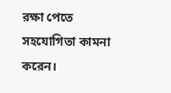রক্ষা পেতে সহযোগিতা কামনা করেন।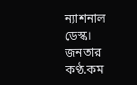ন্যাশনাল ডেস্ক। জনতার কণ্ঠ.কম